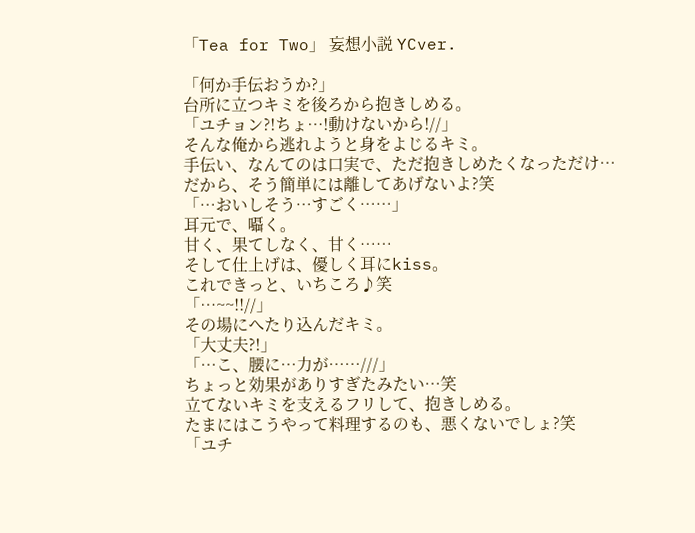「Tea for Two」 妄想小説 YCver.

「何か手伝おうか?」
台所に立つキミを後ろから抱きしめる。
「ユチョン?!ちょ…!動けないから!//」
そんな俺から逃れようと身をよじるキミ。
手伝い、なんてのは口実で、ただ抱きしめたくなっただけ…
だから、そう簡単には離してあげないよ?笑
「…おいしそう…すごく……」
耳元で、囁く。
甘く、果てしなく、甘く……
そして仕上げは、優しく耳にkiss。
これできっと、いちころ♪笑
「…~~!!//」
その場にへたり込んだキミ。
「大丈夫?!」
「…こ、腰に…力が……///」
ちょっと効果がありすぎたみたい…笑
立てないキミを支えるフリして、抱きしめる。
たまにはこうやって料理するのも、悪くないでしょ?笑
「ユチ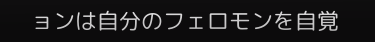ョンは自分のフェロモンを自覚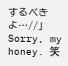するべきよ…//」
Sorry, my honey. 笑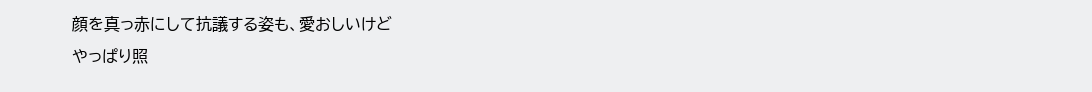顔を真っ赤にして抗議する姿も、愛おしいけど
やっぱり照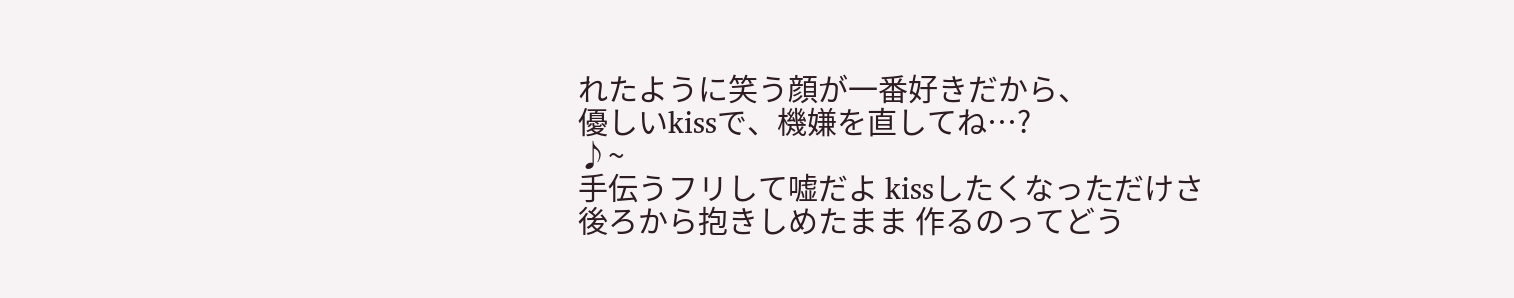れたように笑う顔が一番好きだから、
優しいkissで、機嫌を直してね…?
♪~
手伝うフリして嘘だよ kissしたくなっただけさ
後ろから抱きしめたまま 作るのってどう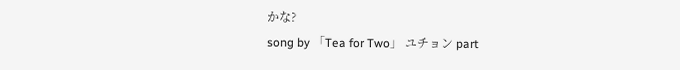かな?
song by 「Tea for Two」 ユチョン part